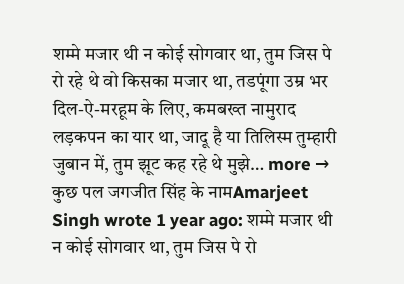शम्मे मजार थी न कोई सोगवार था, तुम जिस पे रो रहे थे वो किसका मजार था, तडपूंगा उम्र भर दिल-ऐ-मरहूम के लिए, कमबख्त नामुराद लड़कपन का यार था, जादू है या तिलिस्म तुम्हारी जुबान में, तुम झूट कह रहे थे मुझे… more →
कुछ पल जगजीत सिंह के नामAmarjeet Singh wrote 1 year ago: शम्मे मजार थी न कोई सोगवार था, तुम जिस पे रो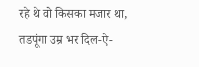रहे थे वो किसका मजार था, तडपूंगा उम्र भर दिल-ऐ-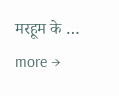मरहूम के … more →